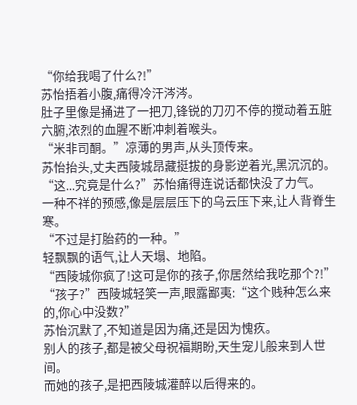“你给我喝了什么?!”
苏怡捂着小腹,痛得冷汗涔涔。
肚子里像是捅进了一把刀,锋锐的刀刃不停的搅动着五脏六腑,浓烈的血腥不断冲刺着喉头。
“米非司酮。”凉薄的男声,从头顶传来。
苏怡抬头,丈夫西陵城昂藏挺拔的身影逆着光,黑沉沉的。
“这...究竟是什么?”苏怡痛得连说话都快没了力气。
一种不祥的预感,像是层层压下的乌云压下来,让人背脊生寒。
“不过是打胎药的一种。”
轻飘飘的语气,让人天塌、地陷。
“西陵城你疯了!这可是你的孩子,你居然给我吃那个?!”
“孩子?”西陵城轻笑一声,眼露鄙夷:“这个贱种怎么来的,你心中没数?”
苏怡沉默了,不知道是因为痛,还是因为愧疚。
别人的孩子,都是被父母祝福期盼,天生宠儿般来到人世间。
而她的孩子,是把西陵城灌醉以后得来的。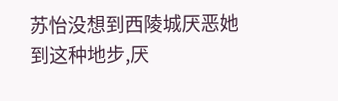苏怡没想到西陵城厌恶她到这种地步,厌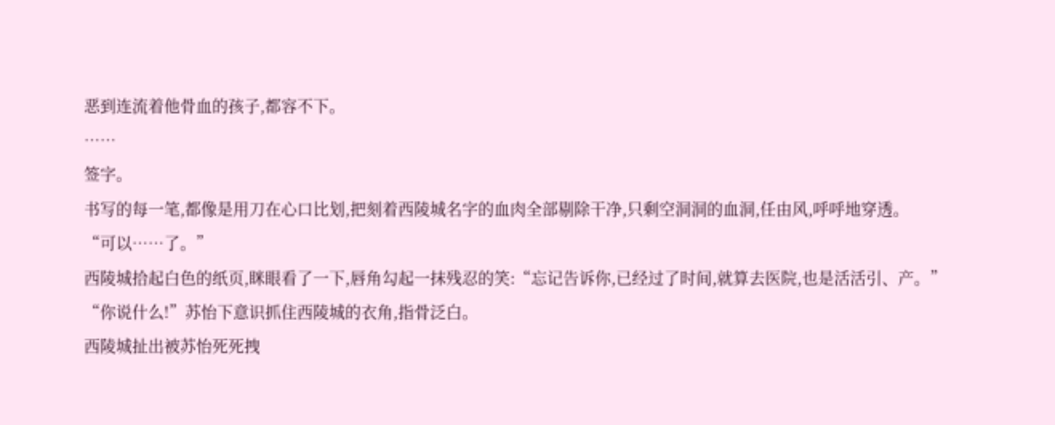恶到连流着他骨血的孩子,都容不下。
……
签字。
书写的每一笔,都像是用刀在心口比划,把刻着西陵城名字的血肉全部剔除干净,只剩空洞洞的血洞,任由风,呼呼地穿透。
“可以……了。”
西陵城拾起白色的纸页,眯眼看了一下,唇角勾起一抹残忍的笑:“忘记告诉你,已经过了时间,就算去医院,也是活活引、产。”
“你说什么!”苏怡下意识抓住西陵城的衣角,指骨泛白。
西陵城扯出被苏怡死死拽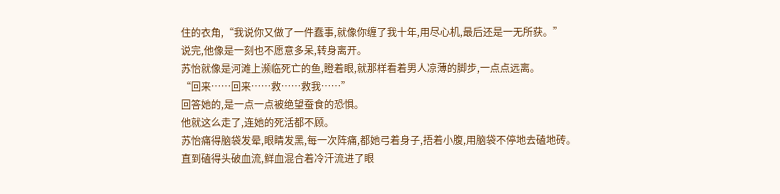住的衣角,“我说你又做了一件蠢事,就像你缠了我十年,用尽心机,最后还是一无所获。”
说完,他像是一刻也不愿意多呆,转身离开。
苏怡就像是河滩上濒临死亡的鱼,瞪着眼,就那样看着男人凉薄的脚步,一点点远离。
“回来……回来……救……救我……”
回答她的,是一点一点被绝望蚕食的恐惧。
他就这么走了,连她的死活都不顾。
苏怡痛得脑袋发晕,眼睛发黑,每一次阵痛,都她弓着身子,捂着小腹,用脑袋不停地去磕地砖。
直到磕得头破血流,鲜血混合着冷汗流进了眼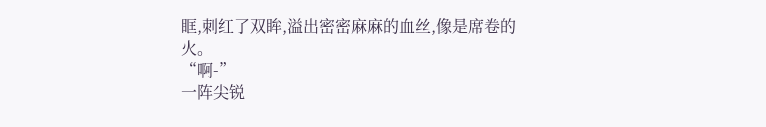眶,刺红了双眸,溢出密密麻麻的血丝,像是席卷的火。
“啊-”
一阵尖锐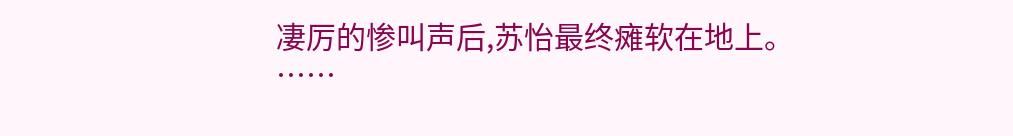凄厉的惨叫声后,苏怡最终瘫软在地上。
……